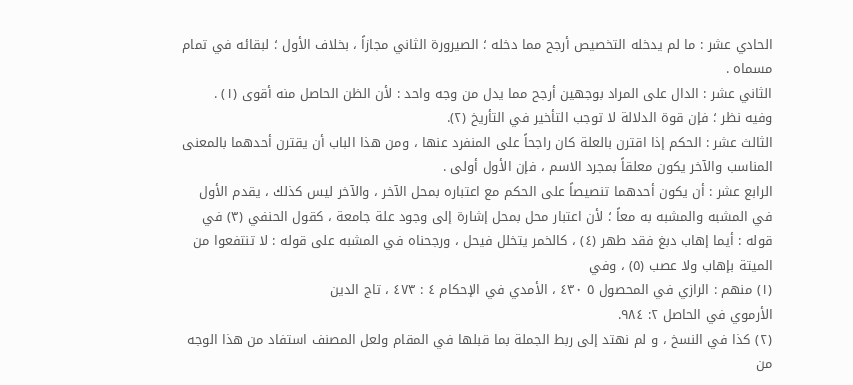الحادي عشر : ما لم يدخله التخصيص أرجح مما دخله ؛ الصيرورة الثاني مجازاً ، بخلاف الأول ؛ لبقائه في تمام مسماه .
الثاني عشر : الدال على المراد بوجهين أرجح مما يدل من وجه واحد : لأن الظن الحاصل منه أقوى (١) .
وفيه نظر ؛ فإن قوة الدلالة لا توجب التأخير في التأريخ (٢).
الثالث عشر : الحكم إذا اقترن بالعلة كان راجحاً على المنفرد عنها ، ومن هذا الباب أن يقترن أحدهما بالمعنى المناسب والآخر يكون معلقاً بمجرد الاسم ، فإن الأول أولى .
الرابع عشر : أن يكون أحدهما تنصيصاً على الحكم مع اعتباره بمحل الآخر ، والآخر ليس كذلك ، يقدم الأول في المشبه والمشبه به معاً ؛ لأن اعتبار محل بمحل إشارة إلى وجود علة جامعة ، كقول الحنفي (٣) في قوله : أيما إهاب دبغ فقد طهر (٤) ، كالخمر يتخلل فيحل ، ورجحناه في المشبه على قوله : لا تنتفعوا من الميتة بإهاب ولا عصب (٥) ، وفي
(١) منهم : الرازي في المحصول ٥ ٤٣٠ ، الأمدي في الإحكام ٤ : ٤٧٣ ، تاج الدين
الأرموي في الحاصل ٢: ٩٨٤.
(٢) كذا في النسخ ، و لم نهتد إلى ربط الجملة بما قبلها في المقام ولعل المصنف استفاد من هذا الوجه من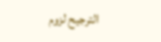الترجيح لزوم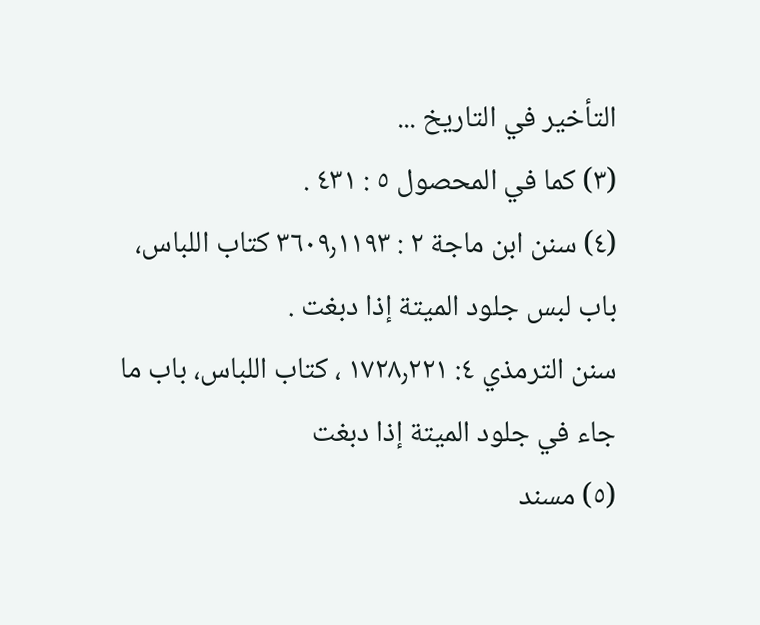التأخير في التاريخ ...
(٣) كما في المحصول ٥ : ٤٣١ .
(٤) سنن ابن ماجة ٢ : ٣٦٠٩٫١١٩٣ كتاب اللباس، باب لبس جلود الميتة إذا دبغت .
سنن الترمذي ٤: ١٧٢٨٫٢٢١ ، كتاب اللباس، باب ما جاء في جلود الميتة إذا دبغت
(٥) مسند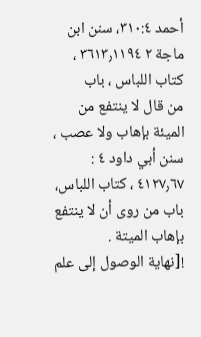أحمد ٣١٠:٤، سنن ابن ماجة ٢ ٣٦١٣٫١١٩٤ ، كتاب اللباس ، باب
من قال لا ينتفع من الميئة بإهاب ولا عصب ، سنن أبي داود ٤ : ٤١٢٧٫٦٧ ، كتاب اللباس، باب من روى أن لا ينتفع بإهاب الميتة .
![نهاية الوصول إلى علم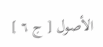الأصول [ ج ٦ ]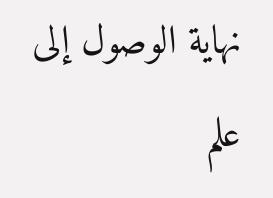نهاية الوصول إلى علم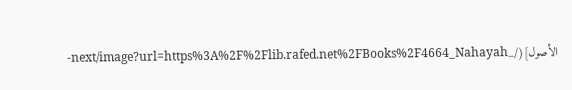الأصول](/_next/image?url=https%3A%2F%2Flib.rafed.net%2FBooks%2F4664_Nahayah-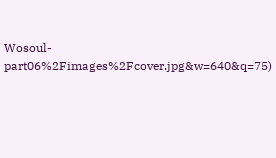Wosoul-part06%2Fimages%2Fcover.jpg&w=640&q=75)